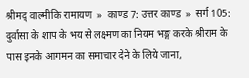श्रीमद् वाल्मीकि रामायण  »  काण्ड 7: उत्तर काण्ड  »  सर्ग 105: दुर्वासा के शाप के भय से लक्ष्मण का नियम भङ्ग करके श्रीराम के पास इनके आगमन का समाचार देने के लिये जाना,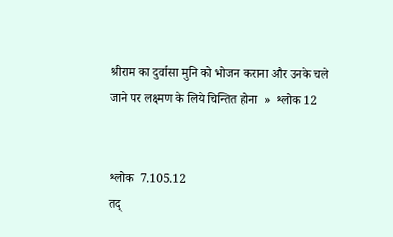श्रीराम का दुर्वासा मुनि को भोजन कराना और उनके चले जाने पर लक्ष्मण के लिये चिन्तित होना  »  श्लोक 12


श्लोक  7.105.12
तद्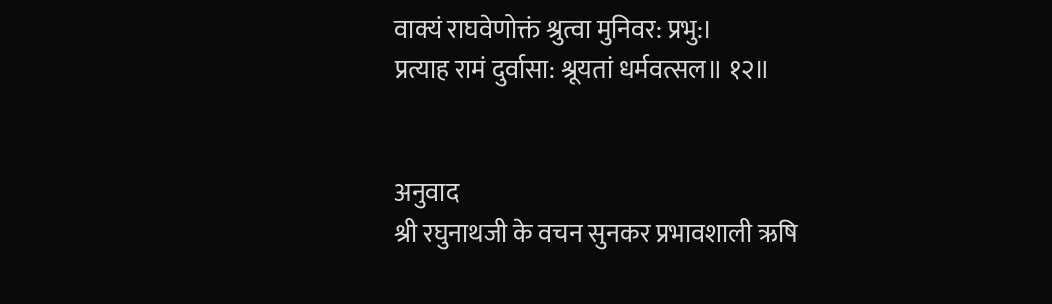वाक्यं राघवेणोक्तं श्रुत्वा मुनिवर: प्रभु:।
प्रत्याह रामं दुर्वासा: श्रूयतां धर्मवत्सल॥ १२॥


अनुवाद
श्री रघुनाथजी के वचन सुनकर प्रभावशाली ऋषि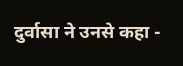दुर्वासा ने उनसे कहा -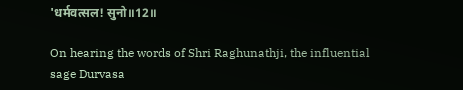'धर्मवत्सल! सुनो॥12॥

On hearing the words of Shri Raghunathji, the influential sage Durvasa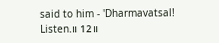said to him - 'Dharmavatsal! Listen.॥ 12॥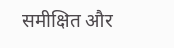समीक्षित और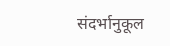संदर्भानुकूल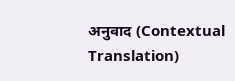अनुवाद (Contextual Translation)